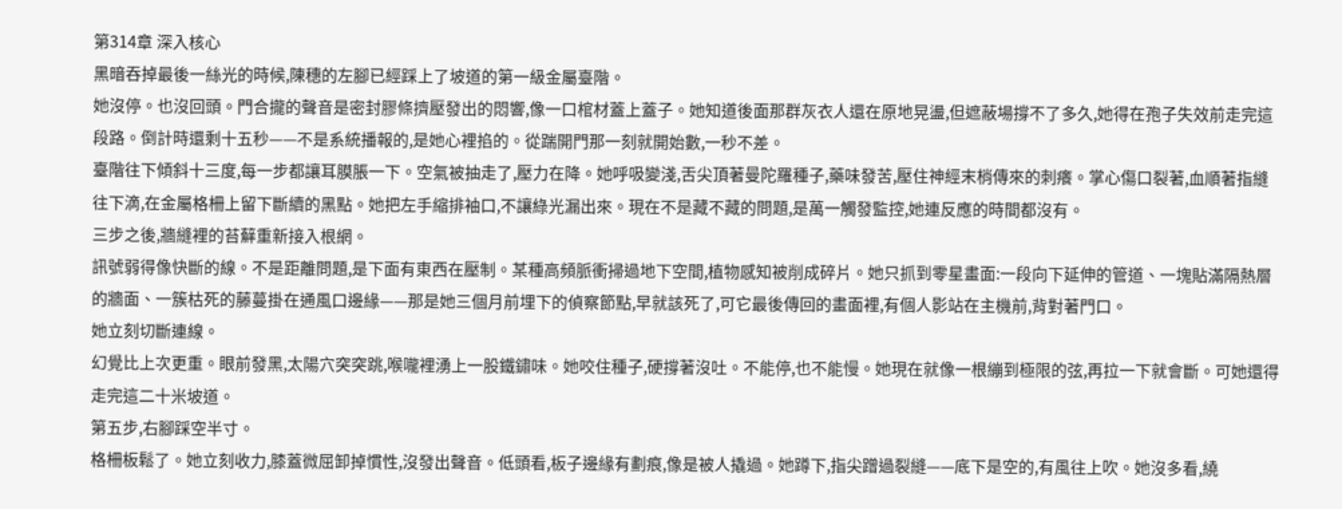第314章 深入核心
黑暗吞掉最後一絲光的時候,陳穗的左腳已經踩上了坡道的第一級金屬臺階。
她沒停。也沒回頭。門合攏的聲音是密封膠條擠壓發出的悶響,像一口棺材蓋上蓋子。她知道後面那群灰衣人還在原地晃盪,但遮蔽場撐不了多久,她得在孢子失效前走完這段路。倒計時還剩十五秒——不是系統播報的,是她心裡掐的。從踹開門那一刻就開始數,一秒不差。
臺階往下傾斜十三度,每一步都讓耳膜脹一下。空氣被抽走了,壓力在降。她呼吸變淺,舌尖頂著曼陀羅種子,藥味發苦,壓住神經末梢傳來的刺癢。掌心傷口裂著,血順著指縫往下滴,在金屬格柵上留下斷續的黑點。她把左手縮排袖口,不讓綠光漏出來。現在不是藏不藏的問題,是萬一觸發監控,她連反應的時間都沒有。
三步之後,牆縫裡的苔蘚重新接入根網。
訊號弱得像快斷的線。不是距離問題,是下面有東西在壓制。某種高頻脈衝掃過地下空間,植物感知被削成碎片。她只抓到零星畫面:一段向下延伸的管道、一塊貼滿隔熱層的牆面、一簇枯死的藤蔓掛在通風口邊緣——那是她三個月前埋下的偵察節點,早就該死了,可它最後傳回的畫面裡,有個人影站在主機前,背對著門口。
她立刻切斷連線。
幻覺比上次更重。眼前發黑,太陽穴突突跳,喉嚨裡湧上一股鐵鏽味。她咬住種子,硬撐著沒吐。不能停,也不能慢。她現在就像一根繃到極限的弦,再拉一下就會斷。可她還得走完這二十米坡道。
第五步,右腳踩空半寸。
格柵板鬆了。她立刻收力,膝蓋微屈卸掉慣性,沒發出聲音。低頭看,板子邊緣有劃痕,像是被人撬過。她蹲下,指尖蹭過裂縫——底下是空的,有風往上吹。她沒多看,繞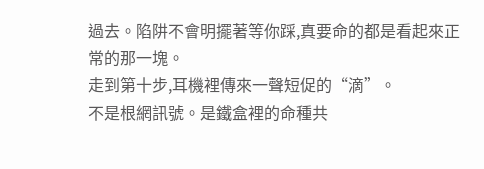過去。陷阱不會明擺著等你踩,真要命的都是看起來正常的那一塊。
走到第十步,耳機裡傳來一聲短促的“滴”。
不是根網訊號。是鐵盒裡的命種共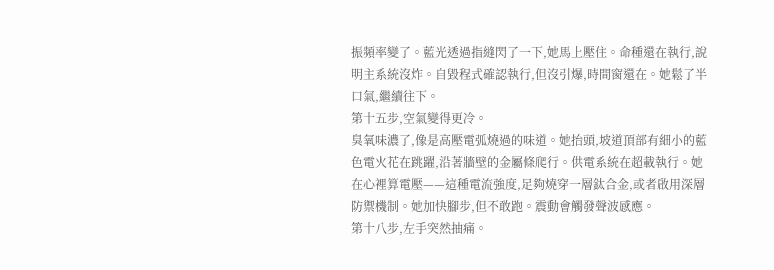振頻率變了。藍光透過指縫閃了一下,她馬上壓住。命種還在執行,說明主系統沒炸。自毀程式確認執行,但沒引爆,時間窗還在。她鬆了半口氣,繼續往下。
第十五步,空氣變得更冷。
臭氧味濃了,像是高壓電弧燒過的味道。她抬頭,坡道頂部有細小的藍色電火花在跳躍,沿著牆壁的金屬條爬行。供電系統在超載執行。她在心裡算電壓——這種電流強度,足夠燒穿一層鈦合金,或者啟用深層防禦機制。她加快腳步,但不敢跑。震動會觸發聲波感應。
第十八步,左手突然抽痛。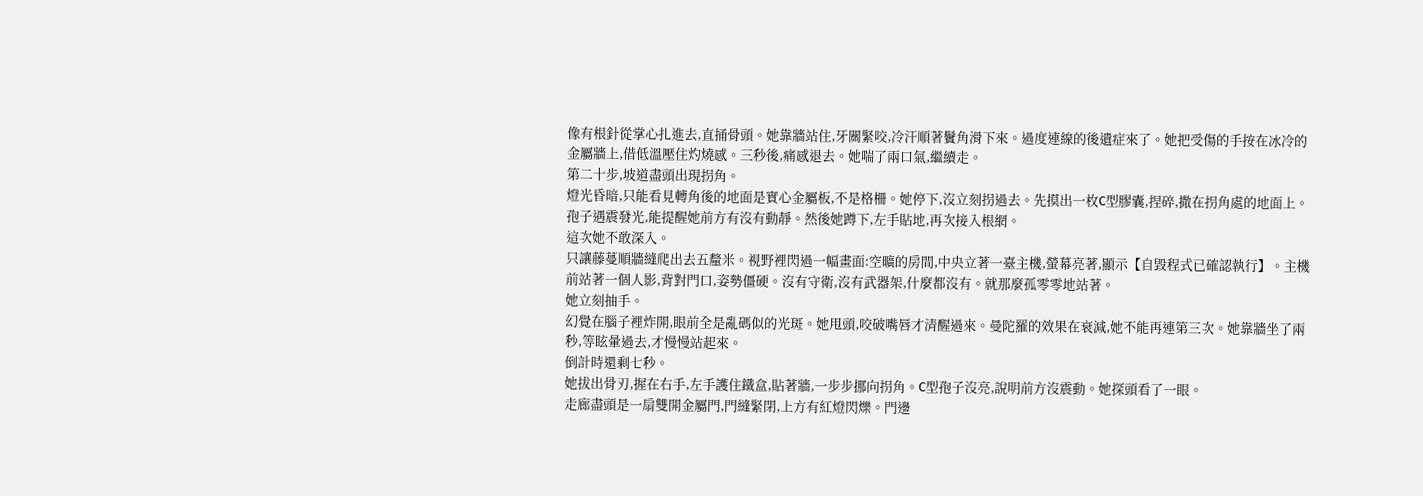像有根針從掌心扎進去,直捅骨頭。她靠牆站住,牙關緊咬,冷汗順著鬢角滑下來。過度連線的後遺症來了。她把受傷的手按在冰冷的金屬牆上,借低溫壓住灼燒感。三秒後,痛感退去。她喘了兩口氣,繼續走。
第二十步,坡道盡頭出現拐角。
燈光昏暗,只能看見轉角後的地面是實心金屬板,不是格柵。她停下,沒立刻拐過去。先摸出一枚C型膠囊,捏碎,撒在拐角處的地面上。孢子遇震發光,能提醒她前方有沒有動靜。然後她蹲下,左手貼地,再次接入根網。
這次她不敢深入。
只讓藤蔓順牆縫爬出去五釐米。視野裡閃過一幅畫面:空曠的房間,中央立著一臺主機,螢幕亮著,顯示【自毀程式已確認執行】。主機前站著一個人影,背對門口,姿勢僵硬。沒有守衛,沒有武器架,什麼都沒有。就那麼孤零零地站著。
她立刻抽手。
幻覺在腦子裡炸開,眼前全是亂碼似的光斑。她甩頭,咬破嘴唇才清醒過來。曼陀羅的效果在衰減,她不能再連第三次。她靠牆坐了兩秒,等眩暈過去,才慢慢站起來。
倒計時還剩七秒。
她拔出骨刃,握在右手,左手護住鐵盒,貼著牆,一步步挪向拐角。C型孢子沒亮,說明前方沒震動。她探頭看了一眼。
走廊盡頭是一扇雙開金屬門,門縫緊閉,上方有紅燈閃爍。門邊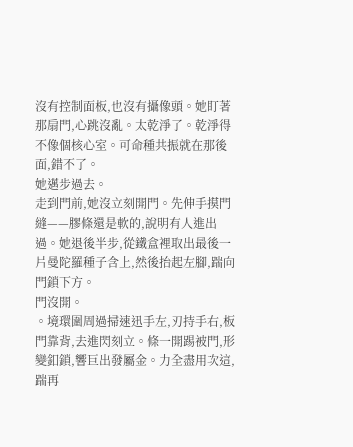沒有控制面板,也沒有攝像頭。她盯著那扇門,心跳沒亂。太乾淨了。乾淨得不像個核心室。可命種共振就在那後面,錯不了。
她邁步過去。
走到門前,她沒立刻開門。先伸手摸門縫——膠條還是軟的,說明有人進出過。她退後半步,從鐵盒裡取出最後一片曼陀羅種子含上,然後抬起左腳,踹向門鎖下方。
門沒開。
。境環圍周過掃速迅手左,刃持手右,板門靠背,去進閃刻立。條一開踢被門,形變釦鎖,響巨出發屬金。力全盡用次這,踹再